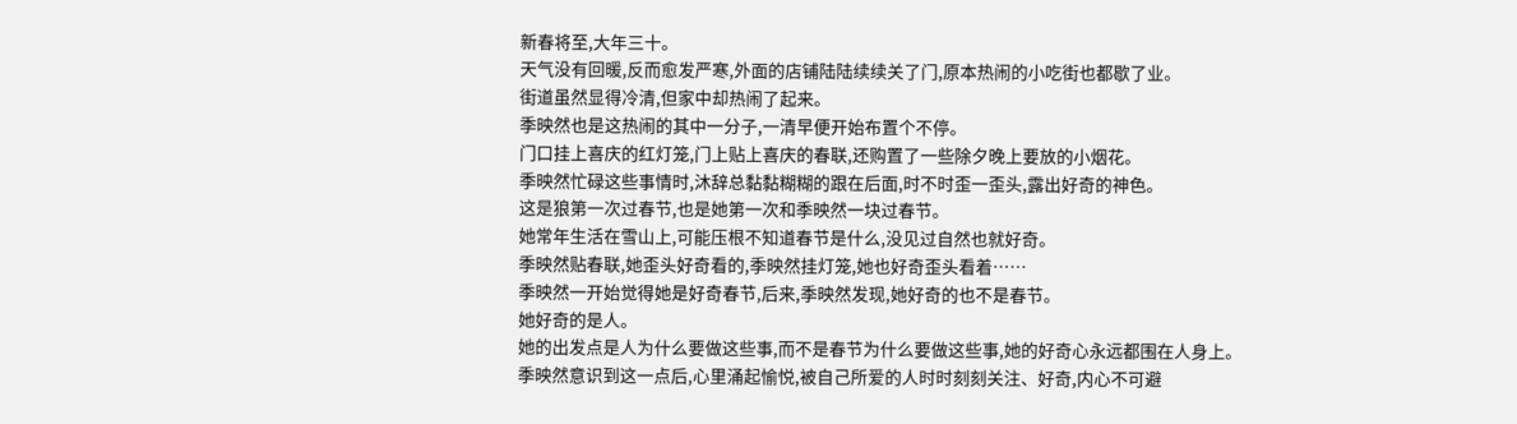新春将至,大年三十。
天气没有回暖,反而愈发严寒,外面的店铺陆陆续续关了门,原本热闹的小吃街也都歇了业。
街道虽然显得冷清,但家中却热闹了起来。
季映然也是这热闹的其中一分子,一清早便开始布置个不停。
门口挂上喜庆的红灯笼,门上贴上喜庆的春联,还购置了一些除夕晚上要放的小烟花。
季映然忙碌这些事情时,沐辞总黏黏糊糊的跟在后面,时不时歪一歪头,露出好奇的神色。
这是狼第一次过春节,也是她第一次和季映然一块过春节。
她常年生活在雪山上,可能压根不知道春节是什么,没见过自然也就好奇。
季映然贴春联,她歪头好奇看的,季映然挂灯笼,她也好奇歪头看着……
季映然一开始觉得她是好奇春节,后来,季映然发现,她好奇的也不是春节。
她好奇的是人。
她的出发点是人为什么要做这些事,而不是春节为什么要做这些事,她的好奇心永远都围在人身上。
季映然意识到这一点后,心里涌起愉悦,被自己所爱的人时时刻刻关注、好奇,内心不可避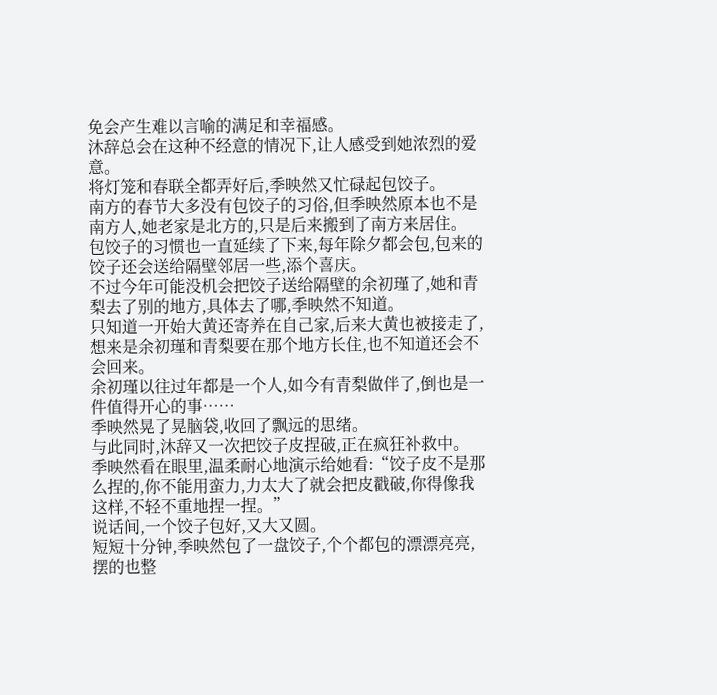免会产生难以言喻的满足和幸福感。
沐辞总会在这种不经意的情况下,让人感受到她浓烈的爱意。
将灯笼和春联全都弄好后,季映然又忙碌起包饺子。
南方的春节大多没有包饺子的习俗,但季映然原本也不是南方人,她老家是北方的,只是后来搬到了南方来居住。
包饺子的习惯也一直延续了下来,每年除夕都会包,包来的饺子还会送给隔壁邻居一些,添个喜庆。
不过今年可能没机会把饺子送给隔壁的余初瑾了,她和青梨去了别的地方,具体去了哪,季映然不知道。
只知道一开始大黄还寄养在自己家,后来大黄也被接走了,想来是余初瑾和青梨要在那个地方长住,也不知道还会不会回来。
余初瑾以往过年都是一个人,如今有青梨做伴了,倒也是一件值得开心的事……
季映然晃了晃脑袋,收回了飘远的思绪。
与此同时,沐辞又一次把饺子皮捏破,正在疯狂补救中。
季映然看在眼里,温柔耐心地演示给她看:“饺子皮不是那么捏的,你不能用蛮力,力太大了就会把皮戳破,你得像我这样,不轻不重地捏一捏。”
说话间,一个饺子包好,又大又圆。
短短十分钟,季映然包了一盘饺子,个个都包的漂漂亮亮,摆的也整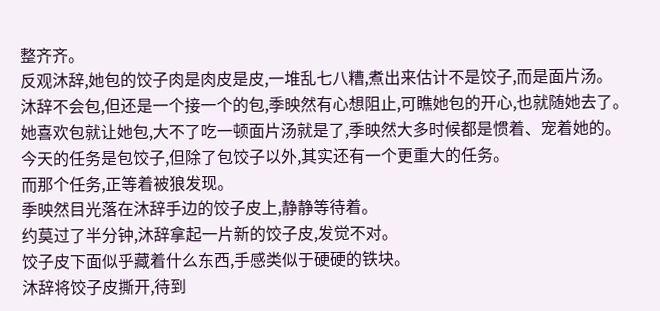整齐齐。
反观沐辞,她包的饺子肉是肉皮是皮,一堆乱七八糟,煮出来估计不是饺子,而是面片汤。
沐辞不会包,但还是一个接一个的包,季映然有心想阻止,可瞧她包的开心,也就随她去了。
她喜欢包就让她包,大不了吃一顿面片汤就是了,季映然大多时候都是惯着、宠着她的。
今天的任务是包饺子,但除了包饺子以外,其实还有一个更重大的任务。
而那个任务,正等着被狼发现。
季映然目光落在沐辞手边的饺子皮上,静静等待着。
约莫过了半分钟,沐辞拿起一片新的饺子皮,发觉不对。
饺子皮下面似乎藏着什么东西,手感类似于硬硬的铁块。
沐辞将饺子皮撕开,待到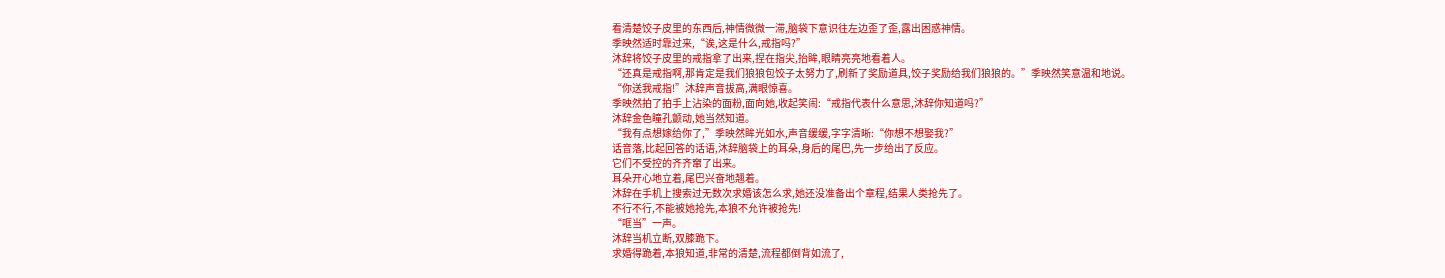看清楚饺子皮里的东西后,神情微微一滞,脑袋下意识往左边歪了歪,露出困惑神情。
季映然适时靠过来,“诶,这是什么,戒指吗?”
沐辞将饺子皮里的戒指拿了出来,捏在指尖,抬眸,眼睛亮亮地看着人。
“还真是戒指啊,那肯定是我们狼狼包饺子太努力了,刷新了奖励道具,饺子奖励给我们狼狼的。”季映然笑意温和地说。
“你送我戒指!”沐辞声音拔高,满眼惊喜。
季映然拍了拍手上沾染的面粉,面向她,收起笑闹:“戒指代表什么意思,沐辞你知道吗?”
沐辞金色瞳孔颤动,她当然知道。
“我有点想嫁给你了,”季映然眸光如水,声音缓缓,字字清晰:“你想不想娶我?”
话音落,比起回答的话语,沐辞脑袋上的耳朵,身后的尾巴,先一步给出了反应。
它们不受控的齐齐窜了出来。
耳朵开心地立着,尾巴兴奋地翘着。
沐辞在手机上搜索过无数次求婚该怎么求,她还没准备出个章程,结果人类抢先了。
不行不行,不能被她抢先,本狼不允许被抢先!
“哐当”一声。
沐辞当机立断,双膝跪下。
求婚得跪着,本狼知道,非常的清楚,流程都倒背如流了,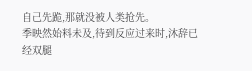自己先跪,那就没被人类抢先。
季映然始料未及,待到反应过来时,沐辞已经双腿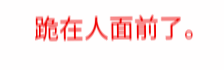跪在人面前了。